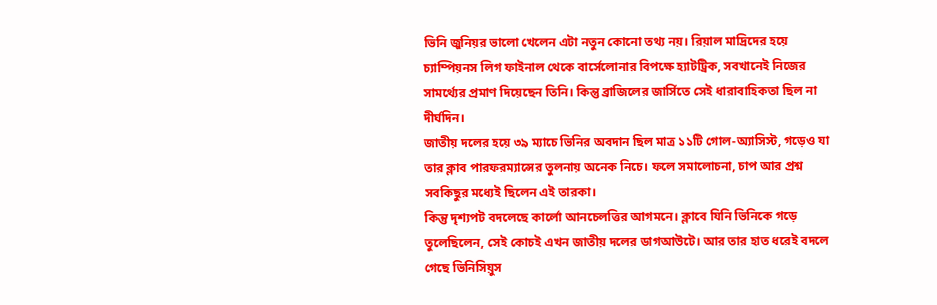ভিনি জুনিয়র ভালো খেলেন এটা নতুন কোনো তথ্য নয়। রিয়াল মাদ্রিদের হয়ে চ্যাম্পিয়নস লিগ ফাইনাল থেকে বার্সেলোনার বিপক্ষে হ্যাটট্রিক, সবখানেই নিজের সামর্থ্যের প্রমাণ দিয়েছেন তিনি। কিন্তু ব্রাজিলের জার্সিতে সেই ধারাবাহিকতা ছিল না দীর্ঘদিন।
জাতীয় দলের হয়ে ৩৯ ম্যাচে ভিনির অবদান ছিল মাত্র ১১টি গোল-অ্যাসিস্ট, গড়েও যা তার ক্লাব পারফরম্যান্সের তুলনায় অনেক নিচে। ফলে সমালোচনা, চাপ আর প্রশ্ন সবকিছুর মধ্যেই ছিলেন এই তারকা।
কিন্তু দৃশ্যপট বদলেছে কার্লো আনচেলত্তির আগমনে। ক্লাবে যিনি ভিনিকে গড়ে তুলেছিলেন, সেই কোচই এখন জাতীয় দলের ডাগআউটে। আর তার হাত ধরেই বদলে গেছে ভিনিসিয়ুস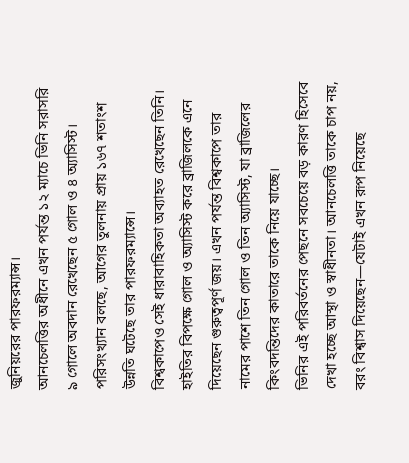জুনিয়রের পারফরম্যান্স।
আনচেলত্তির অধীনে এখন পর্যন্ত ১২ ম্যাচে ভিনি সরাসরি ৯ গোলে অবদান রেখেছেন ৫ গোল ও ৪ অ্যাসিস্ট। পরিসংখ্যান বলছে, আগের তুলনায় প্রায় ১৬৭ শতাংশ উন্নতি ঘটেছে তার পারফরম্যান্সে।
বিশ্বকাপেও সেই ধারাবাহিকতা অব্যাহত রেখেছেন তিনি। হাইতির বিপক্ষে গোল ও অ্যাসিস্ট করে ব্রাজিলকে এনে দিয়েছেন গুরুত্বপূর্ণ জয়। এখন পর্যন্ত বিশ্বকাপে তার নামের পাশে তিন গোল ও তিন অ্যাসিস্ট, যা ব্রাজিলের কিংবদন্তিদের কাতারে তাকে নিয়ে যাচ্ছে।
ভিনির এই পরিবর্তনের পেছনে সবচেয়ে বড় কারণ হিসেবে দেখা হচ্ছে আস্থা ও স্বাধীনতা। আনচেলত্তি তাকে চাপ নয়, বরং বিশ্বাস দিয়েছেন—যেটাই এখন রূপ নিয়েছে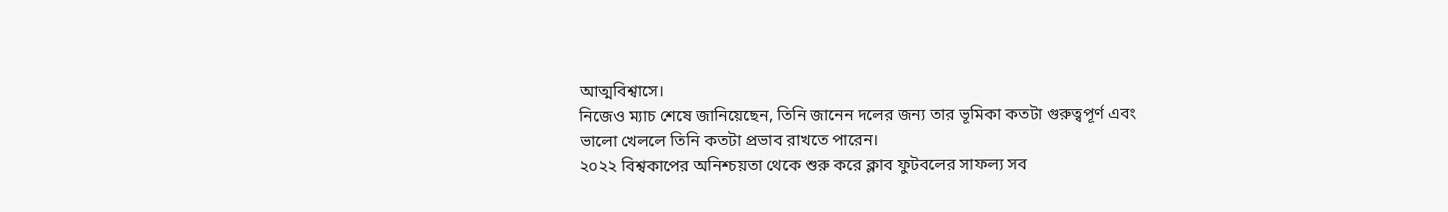আত্মবিশ্বাসে।
নিজেও ম্যাচ শেষে জানিয়েছেন, তিনি জানেন দলের জন্য তার ভূমিকা কতটা গুরুত্বপূর্ণ এবং ভালো খেললে তিনি কতটা প্রভাব রাখতে পারেন।
২০২২ বিশ্বকাপের অনিশ্চয়তা থেকে শুরু করে ক্লাব ফুটবলের সাফল্য সব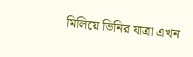মিলিয়ে ভিনির যাত্রা এখন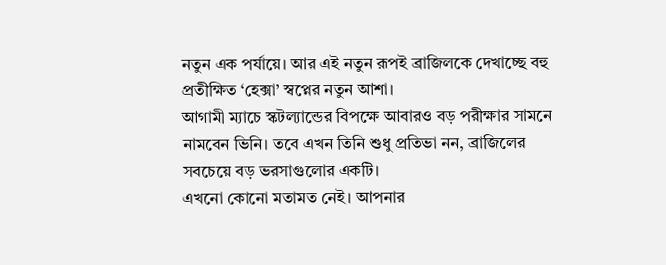নতুন এক পর্যায়ে। আর এই নতুন রূপই ব্রাজিলকে দেখাচ্ছে বহু প্রতীক্ষিত ‘হেক্সা’ স্বপ্নের নতুন আশা।
আগামী ম্যাচে স্কটল্যান্ডের বিপক্ষে আবারও বড় পরীক্ষার সামনে নামবেন ভিনি। তবে এখন তিনি শুধু প্রতিভা নন, ব্রাজিলের সবচেয়ে বড় ভরসাগুলোর একটি।
এখনো কোনো মতামত নেই। আপনার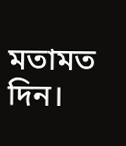মতামত দিন।